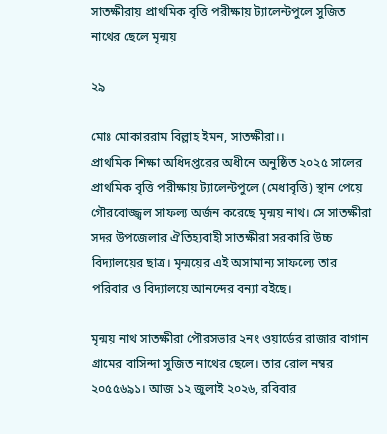সাতক্ষীরায় প্রাথমিক বৃত্তি পরীক্ষায় ট্যালেন্টপুলে সুজিত নাথের ছেলে মৃন্ময়

২৯

মোঃ মোকাররাম বিল্লাহ ইমন, সাতক্ষীরা।।
প্রাথমিক শিক্ষা অধিদপ্তরের অধীনে অনুষ্ঠিত ২০২৫ সালের প্রাথমিক বৃত্তি পরীক্ষায় ট্যালেন্টপুলে (মেধাবৃত্তি) স্থান পেয়ে গৌরবোজ্জ্বল সাফল্য অর্জন করেছে মৃন্ময় নাথ। সে সাতক্ষীরা সদর উপজেলার ঐতিহ্যবাহী সাতক্ষীরা সরকারি উচ্চ বিদ্যালয়ের ছাত্র। মৃন্ময়ের এই অসামান্য সাফল্যে তার পরিবার ও বিদ্যালয়ে আনন্দের বন্যা বইছে।

মৃন্ময় নাথ সাতক্ষীরা পৌরসভার ২নং ওয়ার্ডের রাজার বাগান গ্রামের বাসিন্দা সুজিত নাথের ছেলে। তার রোল নম্বর ২০৫৫৬৯১। আজ ১২ জুলাই ২০২৬, রবিবার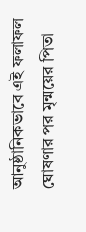আনুষ্ঠানিকভাবে এই ফলাফল ঘোষণার পর মৃন্ময়ের পিতা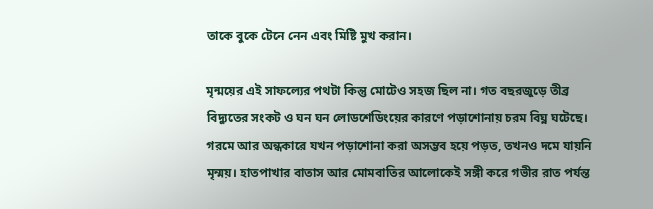তাকে বুকে টেনে নেন এবং মিষ্টি মুখ করান।

মৃন্ময়ের এই সাফল্যের পথটা কিন্তু মোটেও সহজ ছিল না। গত বছরজুড়ে তীব্র বিদ্যুতের সংকট ও ঘন ঘন লোডশেডিংয়ের কারণে পড়াশোনায় চরম বিঘ্ন ঘটেছে। গরমে আর অন্ধকারে যখন পড়াশোনা করা অসম্ভব হয়ে পড়ত, তখনও দমে যায়নি মৃন্ময়। হাতপাখার বাতাস আর মোমবাতির আলোকেই সঙ্গী করে গভীর রাত পর্যন্ত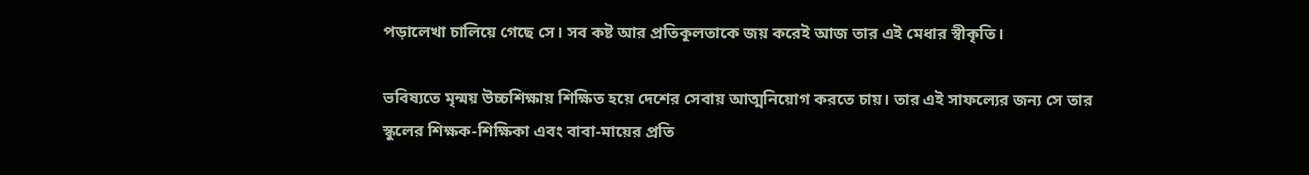পড়ালেখা চালিয়ে গেছে সে। সব কষ্ট আর প্রতিকূলতাকে জয় করেই আজ তার এই মেধার স্বীকৃতি।

ভবিষ্যতে মৃন্ময় উচ্চশিক্ষায় শিক্ষিত হয়ে দেশের সেবায় আত্মনিয়োগ করতে চায়। তার এই সাফল্যের জন্য সে তার স্কুলের শিক্ষক-শিক্ষিকা এবং বাবা-মায়ের প্রতি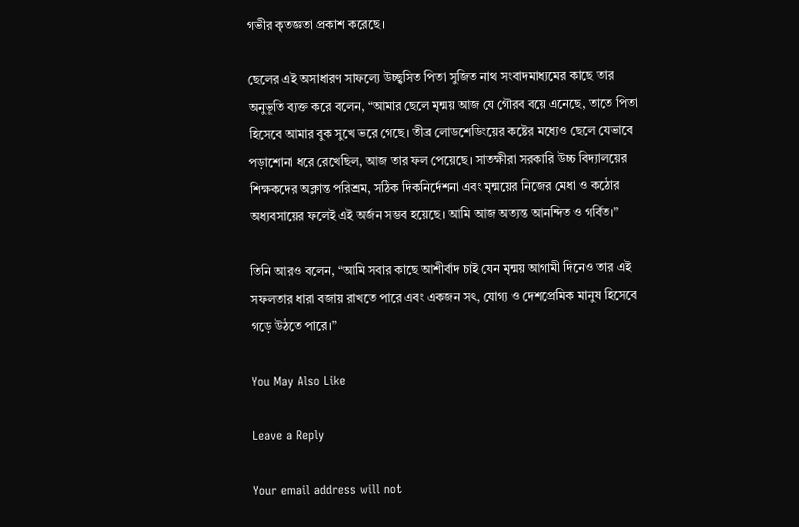গভীর কৃতজ্ঞতা প্রকাশ করেছে।

ছেলের এই অসাধারণ সাফল্যে উচ্ছ্বসিত পিতা সুজিত নাথ সংবাদমাধ্যমের কাছে তার অনুভূতি ব্যক্ত করে বলেন, “আমার ছেলে মৃন্ময় আজ যে গৌরব বয়ে এনেছে, তাতে পিতা হিসেবে আমার বুক সুখে ভরে গেছে। তীব্র লোডশেডিংয়ের কষ্টের মধ্যেও ছেলে যেভাবে পড়াশোনা ধরে রেখেছিল, আজ তার ফল পেয়েছে। সাতক্ষীরা সরকারি উচ্চ বিদ্যালয়ের শিক্ষকদের অক্লান্ত পরিশ্রম, সঠিক দিকনির্দেশনা এবং মৃন্ময়ের নিজের মেধা ও কঠোর অধ্যবসায়ের ফলেই এই অর্জন সম্ভব হয়েছে। আমি আজ অত্যন্ত আনন্দিত ও গর্বিত।”

তিনি আরও বলেন, “আমি সবার কাছে আশীর্বাদ চাই যেন মৃন্ময় আগামী দিনেও তার এই সফলতার ধারা বজায় রাখতে পারে এবং একজন সৎ, যোগ্য ও দেশপ্রেমিক মানুষ হিসেবে গড়ে উঠতে পারে।”

You May Also Like

Leave a Reply

Your email address will not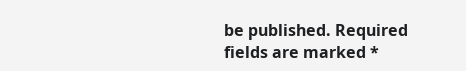be published. Required fields are marked *